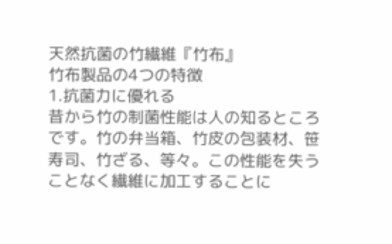天然抗菌の竹繊維『竹布』
竹布製品の4つの特徴
1.抗菌力に優れる
昔から竹の制菌性能は人の知るところです。竹の弁当箱、竹皮の包装材、笹寿司、竹ざる、等々。この性能を失うことなく繊維に加工することに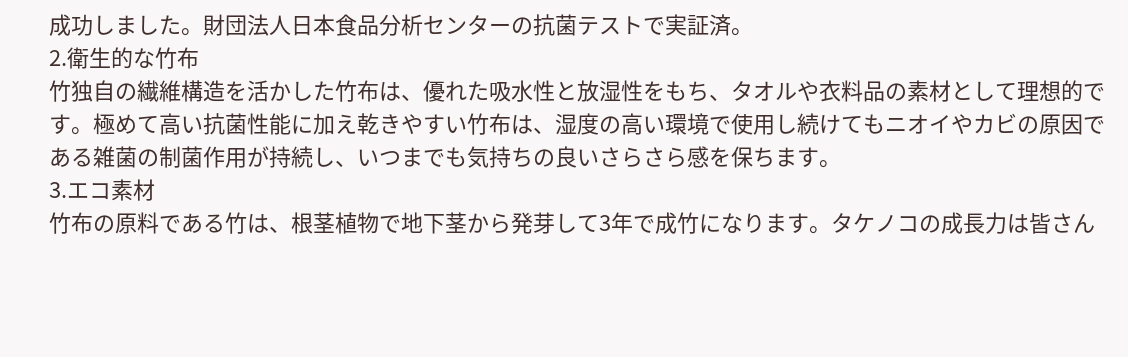成功しました。財団法人日本食品分析センターの抗菌テストで実証済。
2.衛生的な竹布
竹独自の繊維構造を活かした竹布は、優れた吸水性と放湿性をもち、タオルや衣料品の素材として理想的です。極めて高い抗菌性能に加え乾きやすい竹布は、湿度の高い環境で使用し続けてもニオイやカビの原因である雑菌の制菌作用が持続し、いつまでも気持ちの良いさらさら感を保ちます。
3.エコ素材
竹布の原料である竹は、根茎植物で地下茎から発芽して3年で成竹になります。タケノコの成長力は皆さん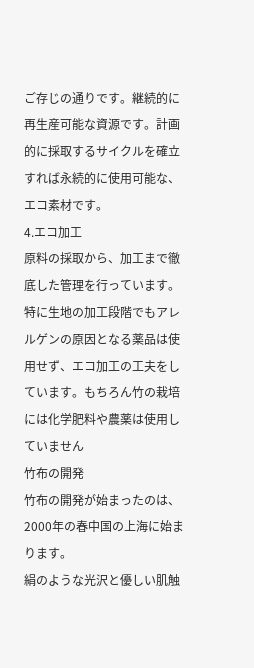ご存じの通りです。継続的に再生産可能な資源です。計画的に採取するサイクルを確立すれば永続的に使用可能な、エコ素材です。
4.エコ加工
原料の採取から、加工まで徹底した管理を行っています。特に生地の加工段階でもアレルゲンの原因となる薬品は使用せず、エコ加工の工夫をしています。もちろん竹の栽培には化学肥料や農薬は使用していません
竹布の開発
竹布の開発が始まったのは、2000年の春中国の上海に始まります。
絹のような光沢と優しい肌触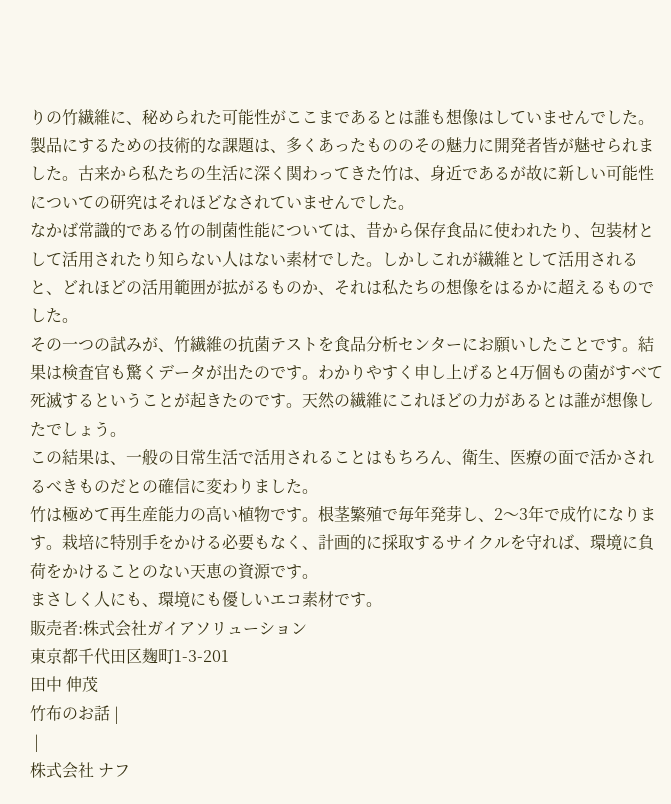りの竹繊維に、秘められた可能性がここまであるとは誰も想像はしていませんでした。
製品にするための技術的な課題は、多くあったもののその魅力に開発者皆が魅せられました。古来から私たちの生活に深く関わってきた竹は、身近であるが故に新しい可能性についての研究はそれほどなされていませんでした。
なかば常識的である竹の制菌性能については、昔から保存食品に使われたり、包装材として活用されたり知らない人はない素材でした。しかしこれが繊維として活用されると、どれほどの活用範囲が拡がるものか、それは私たちの想像をはるかに超えるものでした。
その一つの試みが、竹繊維の抗菌テストを食品分析センターにお願いしたことです。結果は検査官も驚くデータが出たのです。わかりやすく申し上げると4万個もの菌がすべて死滅するということが起きたのです。天然の繊維にこれほどの力があるとは誰が想像したでしょう。
この結果は、一般の日常生活で活用されることはもちろん、衛生、医療の面で活かされるべきものだとの確信に変わりました。
竹は極めて再生産能力の高い植物です。根茎繁殖で毎年発芽し、2〜3年で成竹になります。栽培に特別手をかける必要もなく、計画的に採取するサイクルを守れば、環境に負荷をかけることのない天恵の資源です。
まさしく人にも、環境にも優しいエコ素材です。
販売者:株式会社ガイアソリューション
東京都千代田区麹町1-3-201
田中 伸茂
竹布のお話 |
 |
株式会社 ナフ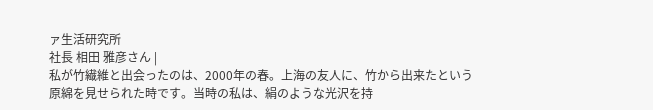ァ生活研究所
社長 相田 雅彦さん |
私が竹繊維と出会ったのは、2000年の春。上海の友人に、竹から出来たという原綿を見せられた時です。当時の私は、絹のような光沢を持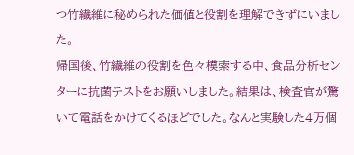つ竹繊維に秘められた価値と役割を理解できずにいました。
帰国後、竹繊維の役割を色々模索する中、食品分析センターに抗菌テストをお願いしました。結果は、検査官が驚いて電話をかけてくるほどでした。なんと実験した4万個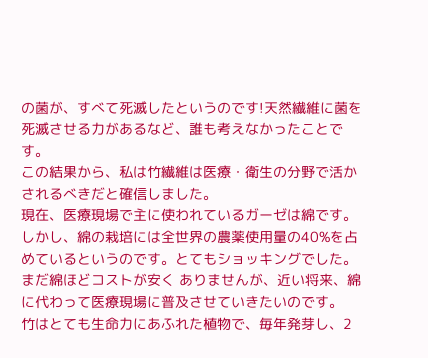の菌が、すべて死滅したというのです!天然繊維に菌を死滅させる力があるなど、誰も考えなかったことです。
この結果から、私は竹繊維は医療・衛生の分野で活かされるべきだと確信しました。
現在、医療現場で主に使われているガーゼは綿です。しかし、綿の栽培には全世界の農薬使用量の40%を占めているというのです。とてもショッキングでした。まだ綿ほどコストが安く ありませんが、近い将来、綿に代わって医療現場に普及させていきたいのです。
竹はとても生命力にあふれた植物で、毎年発芽し、2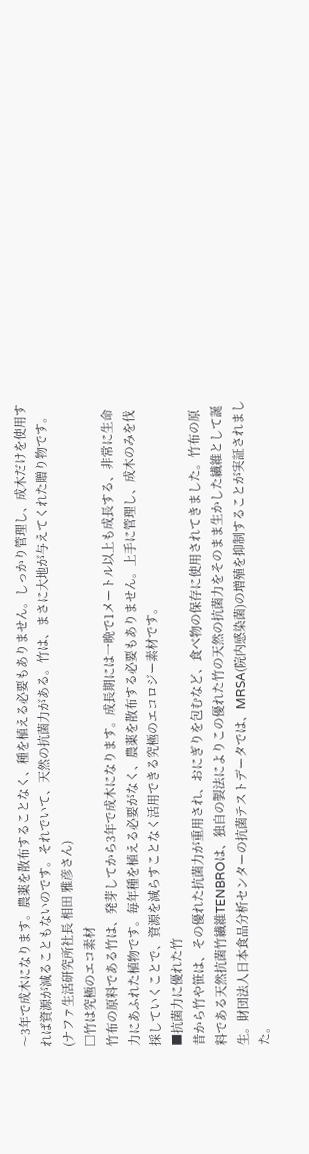〜3年で成木になります。農薬を散布することなく、種を植える必要もありません。しっかり管理し、成木だけを使用すれば資源が減ることもないのです。それでいて、天然の抗菌力がある。竹は、まさに大地が与えてくれた贈り物です。 (ナファ生活研究所社長 相田 雅彦さん)
□竹は究極のエコ素材
竹布の原料である竹は、発芽してから3年で成木になります。成長期には一晩で1メートル以上も成長する、非常に生命力にあふれた植物です。毎年種を植える必要がなく、農薬を散布する必要もありません。上手に管理し、成木のみを伐採していくことで、資源を減らすことなく活用できる究極のエコロジー素材です。
■抗菌力に優れた竹
昔から竹や笹は、その優れた抗菌力が重用され、おにぎりを包むなど、食べ物の保存に使用されてきました。竹布の原料である天然抗菌竹繊維TENBROは、独自の製法によりこの優れた竹の天然の抗菌力をそのまま生かした繊維として誕生。財団法人日本食品分析センターの抗菌テストデータでは、MRSA(院内感染菌)の増殖を抑制することが実証されました。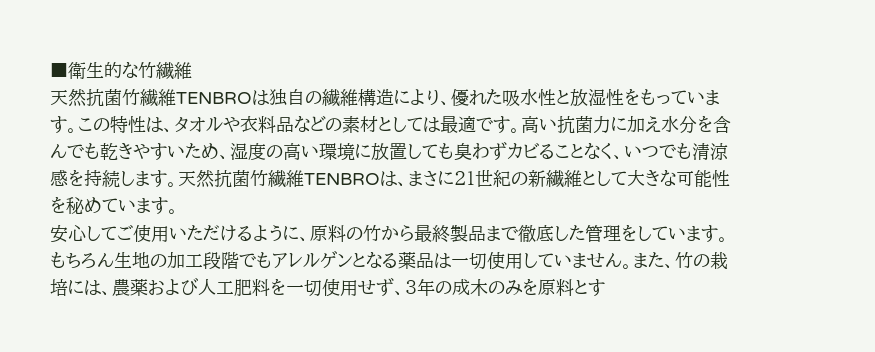■衛生的な竹繊維
天然抗菌竹繊維TENBROは独自の繊維構造により、優れた吸水性と放湿性をもっています。この特性は、タオルや衣料品などの素材としては最適です。高い抗菌力に加え水分を含んでも乾きやすいため、湿度の高い環境に放置しても臭わずカビることなく、いつでも清涼感を持続します。天然抗菌竹繊維TENBROは、まさに21世紀の新繊維として大きな可能性を秘めています。
安心してご使用いただけるように、原料の竹から最終製品まで徹底した管理をしています。もちろん生地の加工段階でもアレルゲンとなる薬品は一切使用していません。また、竹の栽培には、農薬および人工肥料を一切使用せず、3年の成木のみを原料とす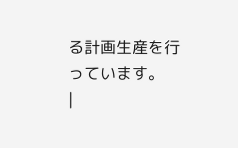る計画生産を行っています。
|